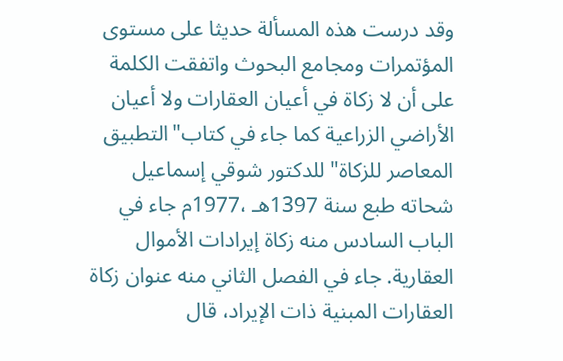وقد درست هذه المسألة حديثا على مستوى المؤتمرات ومجامع البحوث واتفقت الكلمة على أن لا زكاة في أعيان العقارات ولا أعيان الأراضي الزراعية كما جاء في كتاب"التطبيق المعاصر للزكاة"للدكتور شوقي إسماعيل شحاته طبع سنة 1397هـ ،1977م جاء في الباب السادس منه زكاة إيرادات الأموال العقارية. جاء في الفصل الثاني منه عنوان زكاة العقارات المبنية ذات الإيراد، قال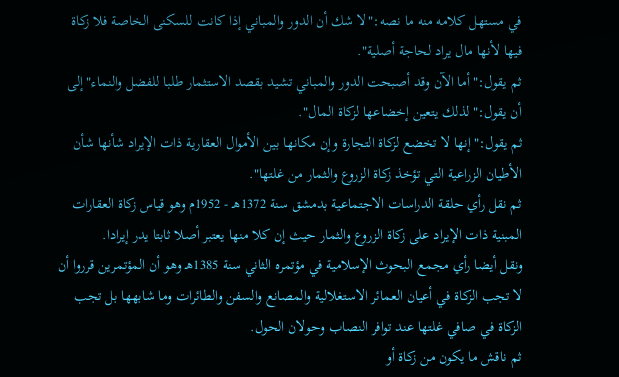في مستهل كلامه منه ما نصه:"لا شك أن الدور والمباني إذا كانت للسكنى الخاصة فلا زكاة فيها لأنها مال يراد لحاجة أصلية".
ثم يقول:"أما الآن وقد أصبحت الدور والمباني تشيد بقصد الاستثمار طلبا للفضل والنماء"إلى أن يقول:"لذلك يتعين إخضاعها لزكاة المال".
ثم يقول:"إنها لا تخضع لزكاة التجارة وإن مكانها بين الأموال العقارية ذات الإيراد شأنها شأن الأطيان الزراعية التي تؤخذ زكاة الزروع والثمار من غلتها".
ثم نقل رأي حلقة الدراسات الاجتماعية بدمشق سنة 1372هـ - 1952م وهو قياس زكاة العقارات المبنية ذات الإيراد على زكاة الزروع والثمار حيث إن كلا منها يعتبر أصلا ثابتا يدر إيرادا.
ونقل أيضا رأي مجمع البحوث الإسلامية في مؤتمره الثاني سنة 1385هـ وهو أن المؤتمرين قرروا أن لا تجب الزكاة في أعيان العمائر الاستغلالية والمصانع والسفن والطائرات وما شابهها بل تجب الزكاة في صافي غلتها عند توافر النصاب وحولان الحول.
ثم ناقش ما يكون من زكاة أو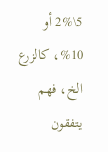5\2% أو 10%، كالزرع الخ، فهم يتفقون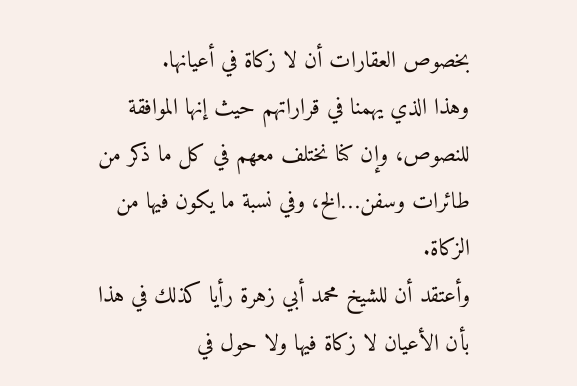بخصوص العقارات أن لا زكاة في أعيانها.
وهذا الذي يهمنا في قراراتهم حيث إنها الموافقة للنصوص، وإن كنا نختلف معهم في كل ما ذكر من طائرات وسفن…الخ، وفي نسبة ما يكون فيها من الزكاة.
وأعتقد أن للشيخ محمد أبي زهرة رأيا كذلك في هذا بأن الأعيان لا زكاة فيها ولا حول في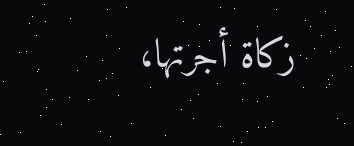زكاة أجرتها،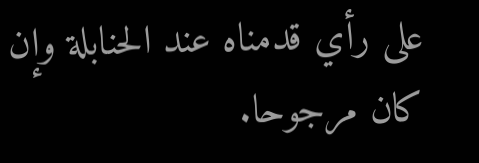على رأي قدمناه عند الحنابلة وإن كان مرجوحا.